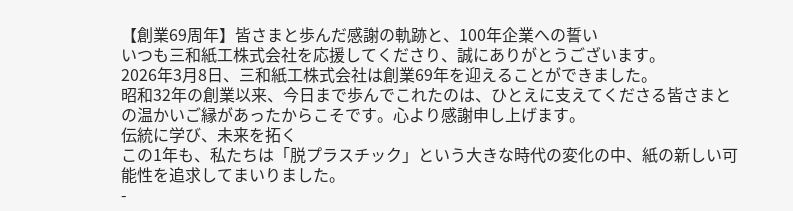【創業69周年】皆さまと歩んだ感謝の軌跡と、100年企業への誓い
いつも三和紙工株式会社を応援してくださり、誠にありがとうございます。
2026年3月8日、三和紙工株式会社は創業69年を迎えることができました。
昭和32年の創業以来、今日まで歩んでこれたのは、ひとえに支えてくださる皆さまとの温かいご縁があったからこそです。心より感謝申し上げます。
伝統に学び、未来を拓く
この1年も、私たちは「脱プラスチック」という大きな時代の変化の中、紙の新しい可能性を追求してまいりました。
-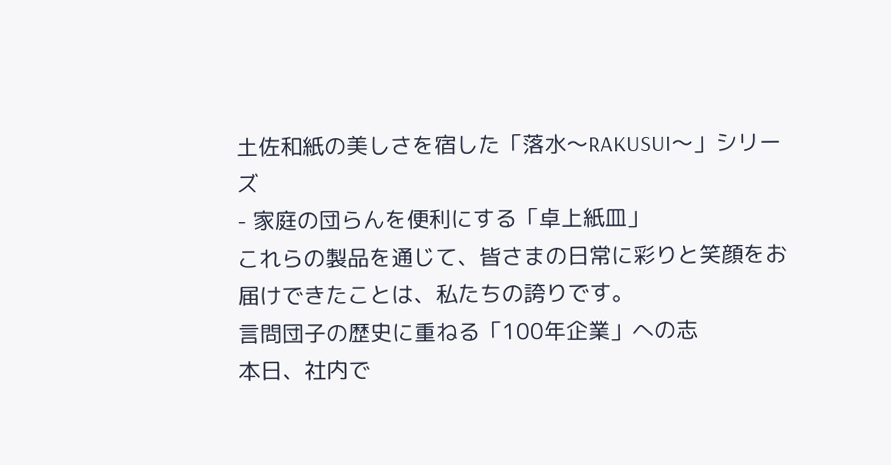土佐和紙の美しさを宿した「落水〜RAKUSUI〜」シリーズ
- 家庭の団らんを便利にする「卓上紙皿」
これらの製品を通じて、皆さまの日常に彩りと笑顔をお届けできたことは、私たちの誇りです。
言問団子の歴史に重ねる「100年企業」への志
本日、社内で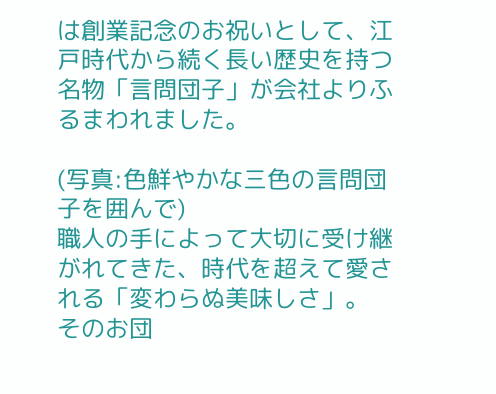は創業記念のお祝いとして、江戸時代から続く長い歴史を持つ名物「言問団子」が会社よりふるまわれました。

(写真:色鮮やかな三色の言問団子を囲んで)
職人の手によって大切に受け継がれてきた、時代を超えて愛される「変わらぬ美味しさ」。
そのお団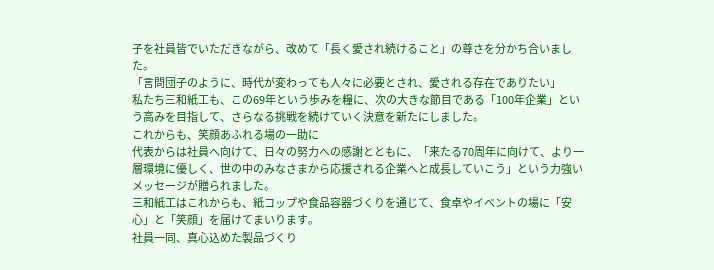子を社員皆でいただきながら、改めて「長く愛され続けること」の尊さを分かち合いました。
「言問団子のように、時代が変わっても人々に必要とされ、愛される存在でありたい」
私たち三和紙工も、この69年という歩みを糧に、次の大きな節目である「100年企業」という高みを目指して、さらなる挑戦を続けていく決意を新たにしました。
これからも、笑顔あふれる場の一助に
代表からは社員へ向けて、日々の努力への感謝とともに、「来たる70周年に向けて、より一層環境に優しく、世の中のみなさまから応援される企業へと成長していこう」という力強いメッセージが贈られました。
三和紙工はこれからも、紙コップや食品容器づくりを通じて、食卓やイベントの場に「安心」と「笑顔」を届けてまいります。
社員一同、真心込めた製品づくり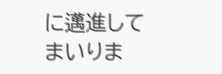に邁進してまいりま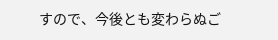すので、今後とも変わらぬご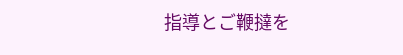指導とご鞭撻を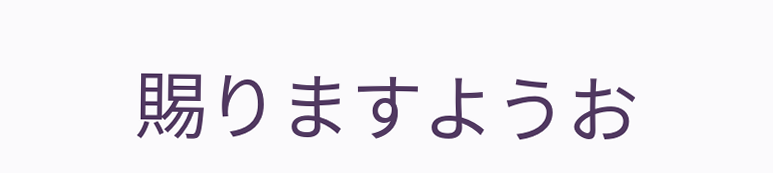賜りますようお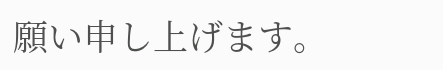願い申し上げます。